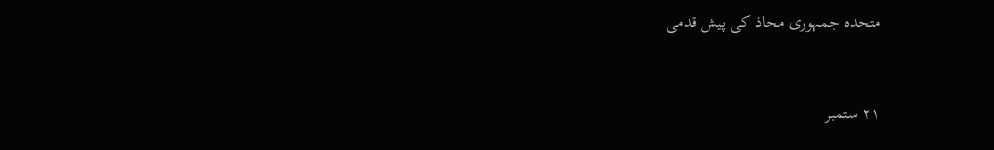متحدہ جمہوری محاذ کی پیش قدمی


۲۱ ستمبر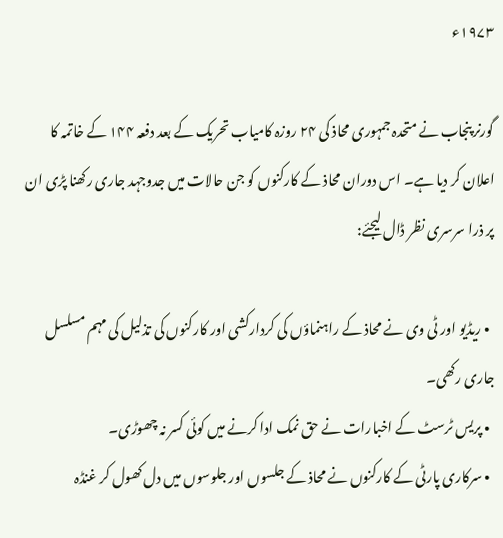۱۹۷۳ء

گورنر پنجاب نے متحدہ جمہوری محاذ کی ۲۴ روزہ کامیاب تحریک کے بعد دفعہ ۱۴۴ کے خاتمہ کا اعلان کر دیا ہے۔ اس دوران محاذ کے کارکنوں کو جن حالات میں جدوجہد جاری رکھنا پڑی ان پر ذرا سرسری نظر ڈال لیجئے:

  • ریڈیو اور ٹی وی نے محاذ کے راہنماؤں کی کردارکشی اور کارکنوں کی تذلیل کی مہم مسلسل جاری رکھی۔
  • پریس ٹرسٹ کے اخبارات نے حق نمک ادا کرنے میں کوئی کسر نہ چھوڑی۔
  • سرکاری پارٹی کے کارکنوں نے محاذ کے جلسوں اور جلوسوں میں دل کھول کر غنڈہ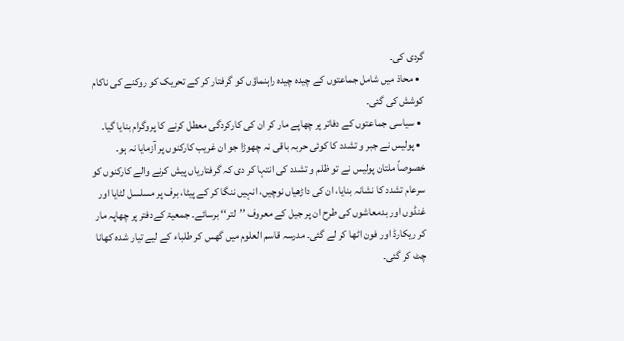گردی کی۔
  • محاذ میں شامل جماعتوں کے چیدہ چیدہ راہنماؤں کو گرفتار کر کے تحریک کو روکنے کی ناکام کوشش کی گئی۔
  • سیاسی جماعتوں کے دفاتر پر چھاپے مار کر ان کی کارکردگی معطل کرنے کا پروگرام بنایا گیا۔
  • پولیس نے جبر و تشدد کا کوئی حربہ باقی نہ چھوڑا جو ان غریب کارکنوں پر آزمایا نہ ہو۔ خصوصاً ملتان پولیس نے تو ظلم و تشدد کی انتہا کر دی کہ گرفتاریاں پیش کرنے والے کارکنوں کو سرعام تشدد کا نشانہ بنایا، ان کی داڑھیاں نوچیں، انہیں ننگا کر کے پیٹا، برف پر مسلسل لٹایا اور غنڈوں اور بدمعاشوں کی طرح ان پر جیل کے معروف ’’لتر‘‘ برسائے۔ جمعیۃ کےدفتر پر چھاپہ مار کر ریکارڈ اور فون اٹھا کر لے گئی۔ مدرسہ قاسم العلوم میں گھس کر طلباء کے لیے تیار شدہ کھانا چٹ کر گئی۔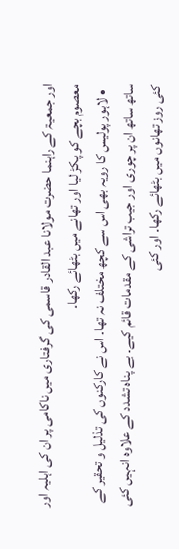اور جمعیۃ کے راہنما حضرت مولانا عبد القادر قاسمی کی گرفتاری میں ناکامی پر ان کی اہلیہ اور معصوم بچے کو پکڑ لیا اور تھانے میں بٹھائے رکھا۔
  • لاہور پولیس کا رویہ بھی اس سے کچھ مختلف نہ تھا۔ اس نے کارکنوں کی تذلیل و تحقیر کے ساتھ ساتھ ان پر چوری اور جیب تراشی کے مقدمات قائم کیے۔ بے پناہ تشدد کے علاوہ انہیں کئی کئی روز تھانوں میں بٹھائے رکھا۔ اور کئی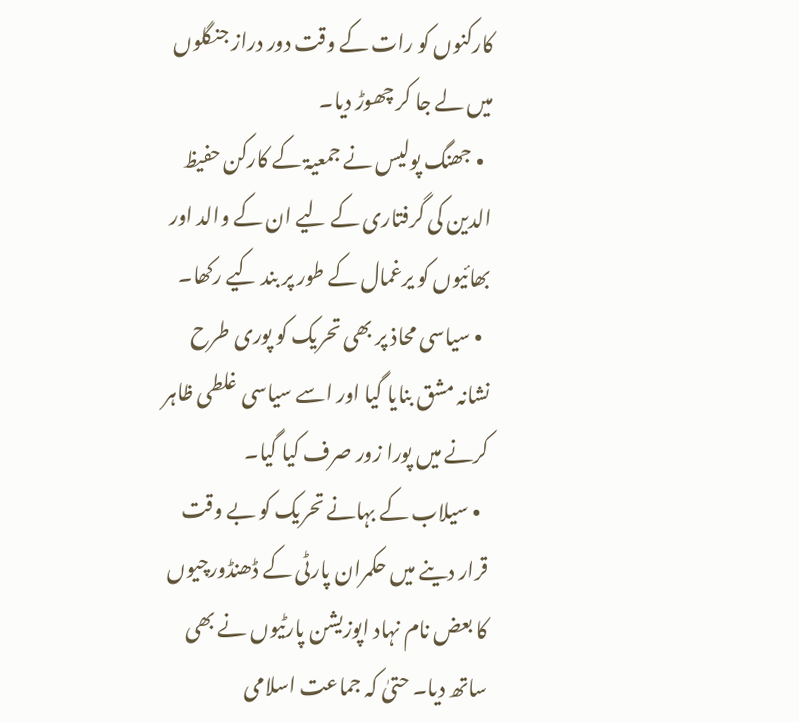کارکنوں کو رات کے وقت دور دراز جنگلوں میں لے جا کر چھوڑ دیا۔
  • جھنگ پولیس نے جمعیۃ کے کارکن حفیظ الدین کی گرفتاری کے لیے ان کے والد اور بھائیوں کو یرغمال کے طور پر بند کیے رکھا۔
  • سیاسی محاذ پر بھی تحریک کو پوری طرح نشانہ مشق بنایا گیا اور اسے سیاسی غلطی ظاہر کرنے میں پورا زور صرف کیا گیا۔
  • سیلاب کے بہانے تحریک کو بے وقت قرار دینے میں حکمران پارٹی کے ڈھنڈورچیوں کا بعض نام نہاد اپوزیشن پارٹیوں نے بھی ساتھ دیا۔ حتیٰ کہ جماعت اسلامی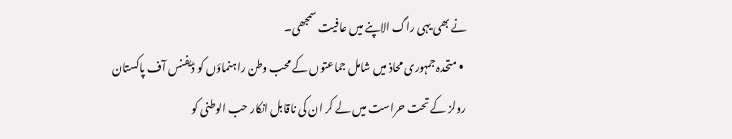نے بھی یہی راگ الاپنے میں عافیت سمجھی۔
  • متحدہ جمہوری محاذ میں شامل جماعتوں کے محب وطن راہنماؤں کو ڈیفنس آف پاکستان رولز کے تحت حراست میں لے کر ان کی ناقابل انکار حب الوطنی کو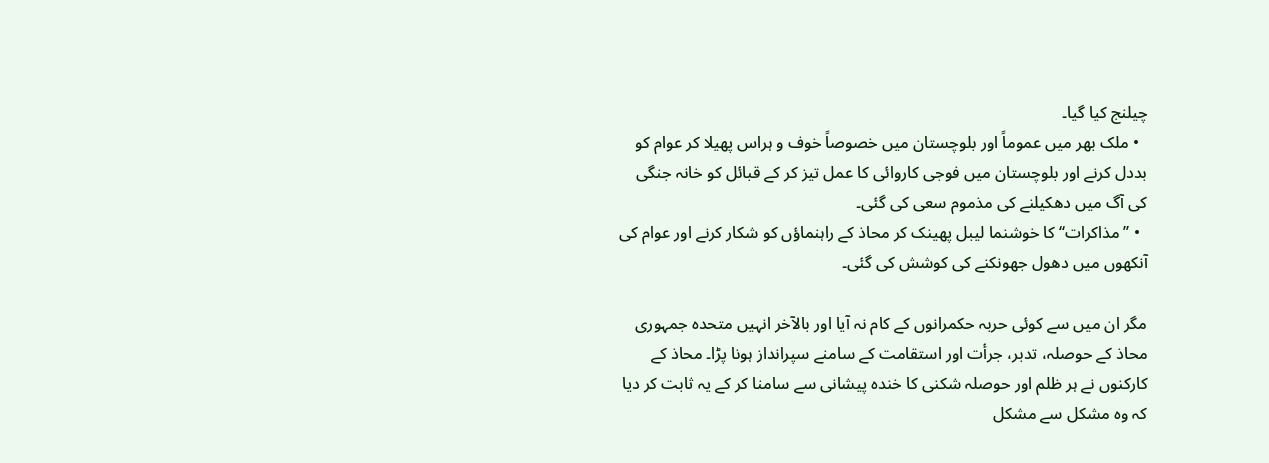چیلنج کیا گیا۔
  • ملک بھر میں عموماً اور بلوچستان میں خصوصاً خوف و ہراس پھیلا کر عوام کو بددل کرنے اور بلوچستان میں فوجی کاروائی کا عمل تیز کر کے قبائل کو خانہ جنگی کی آگ میں دھکیلنے کی مذموم سعی کی گئی۔
  • ’’مذاکرات‘‘ کا خوشنما لیبل پھینک کر محاذ کے راہنماؤں کو شکار کرنے اور عوام کی آنکھوں میں دھول جھونکنے کی کوشش کی گئی۔

مگر ان میں سے کوئی حربہ حکمرانوں کے کام نہ آیا اور بالآخر انہیں متحدہ جمہوری محاذ کے حوصلہ، تدبر، جرأت اور استقامت کے سامنے سپرانداز ہونا پڑا۔ محاذ کے کارکنوں نے ہر ظلم اور حوصلہ شکنی کا خندہ پیشانی سے سامنا کر کے یہ ثابت کر دیا کہ وہ مشکل سے مشکل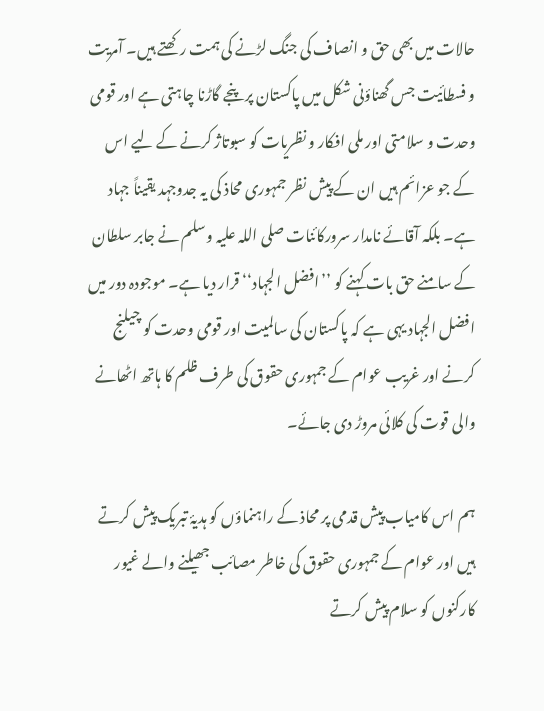حالات میں بھی حق و انصاف کی جنگ لڑنے کی ہمت رکھتے ہیں۔ آمریت و فسطائیت جس گھناؤنی شکل میں پاکستان پر پنجے گاڑنا چاہتی ہے اور قومی وحدت و سلامتی اور ملی افکار و نظریات کو سبوتاژ کرنے کے لیے اس کے جو عزائم ہیں ان کے پیش نظر جمہوری محاذ کی یہ جدوجہد یقیناً جہاد ہے۔ بلکہ آقائے نامدار سرورکائنات صلی اللہ علیہ وسلم نے جابر سلطان کے سامنے حق بات کہنے کو ’’افضل الجہاد‘‘ قرار دیا ہے۔ موجودہ دور میں افضل الجہاد یہی ہے کہ پاکستان کی سالمیت اور قومی وحدت کو چیلنج کرنے اور غریب عوام کے جمہوری حقوق کی طرف ظلم کا ہاتھ اٹھانے والی قوت کی کلائی مروڑ دی جائے۔

ہم اس کامیاب پیش قدمی پر محاذ کے راہنماؤں کو ہدیۂ تبریک پیش کرتے ہیں اور عوام کے جمہوری حقوق کی خاطر مصائب جھیلنے والے غیور کارکنوں کو سلام پیش کرتے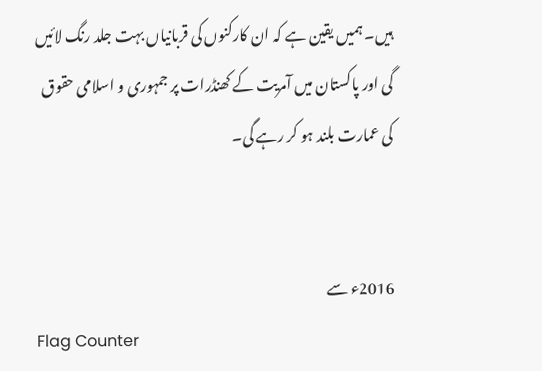ہیں۔ ہمیں یقین ہے کہ ان کارکنوں کی قربانیاں بہت جلد رنگ لائیں گی اور پاکستان میں آمریت کے کھنڈرات پر جمہوری و اسلامی حقوق کی عمارت بلند ہو کر رہے گی۔


2016ء سے
Flag Counter